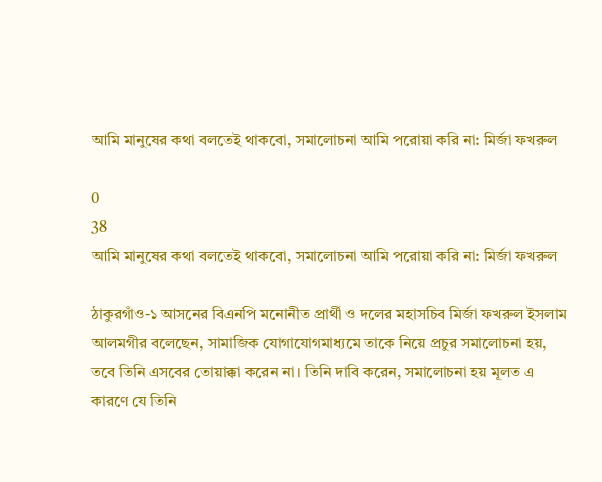আমি মানুষের কথা বলতেই থাকবো, সমালোচনা আমি পরোয়া করি না: মির্জা ফখরুল

0
38
আমি মানুষের কথা বলতেই থাকবো, সমালোচনা আমি পরোয়া করি না: মির্জা ফখরুল

ঠাকুরগাঁও-১ আসনের বিএনপি মনোনীত প্রার্থী ও দলের মহাসচিব মির্জা ফখরুল ইসলাম আলমগীর বলেছেন, সামাজিক যোগাযোগমাধ্যমে তাকে নিয়ে প্রচুর সমালোচনা হয়, তবে তিনি এসবের তোয়াক্কা করেন না। তিনি দাবি করেন, সমালোচনা হয় মূলত এ কারণে যে তিনি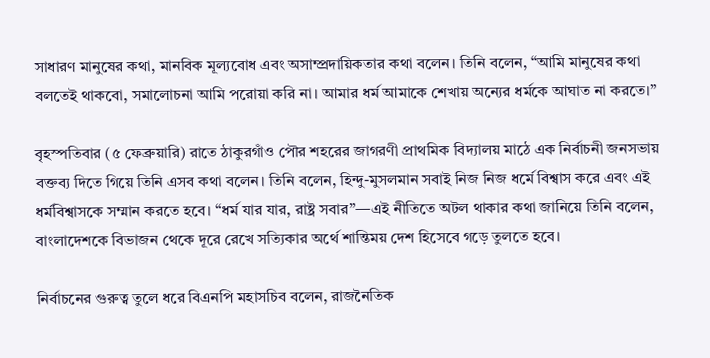সাধারণ মানুষের কথা, মানবিক মূল্যবোধ এবং অসাম্প্রদায়িকতার কথা বলেন। তিনি বলেন, “আমি মানুষের কথা বলতেই থাকবো, সমালোচনা আমি পরোয়া করি না। আমার ধর্ম আমাকে শেখায় অন্যের ধর্মকে আঘাত না করতে।”

বৃহস্পতিবার (৫ ফেব্রুয়ারি) রাতে ঠাকুরগাঁও পৌর শহরের জাগরণী প্রাথমিক বিদ্যালয় মাঠে এক নির্বাচনী জনসভায় বক্তব্য দিতে গিয়ে তিনি এসব কথা বলেন। তিনি বলেন, হিন্দু-মুসলমান সবাই নিজ নিজ ধর্মে বিশ্বাস করে এবং এই ধর্মবিশ্বাসকে সম্মান করতে হবে। “ধর্ম যার যার, রাষ্ট্র সবার”—এই নীতিতে অটল থাকার কথা জানিয়ে তিনি বলেন, বাংলাদেশকে বিভাজন থেকে দূরে রেখে সত্যিকার অর্থে শান্তিময় দেশ হিসেবে গড়ে তুলতে হবে।

নির্বাচনের গুরুত্ব তুলে ধরে বিএনপি মহাসচিব বলেন, রাজনৈতিক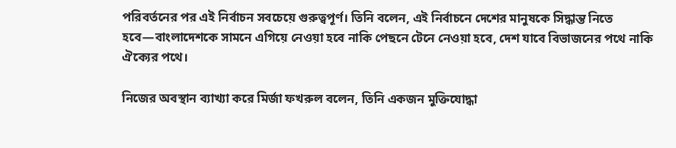পরিবর্তনের পর এই নির্বাচন সবচেয়ে গুরুত্বপূর্ণ। তিনি বলেন, এই নির্বাচনে দেশের মানুষকে সিদ্ধান্ত নিতে হবে—বাংলাদেশকে সামনে এগিয়ে নেওয়া হবে নাকি পেছনে টেনে নেওয়া হবে, দেশ যাবে বিভাজনের পথে নাকি ঐক্যের পথে।

নিজের অবস্থান ব্যাখ্যা করে মির্জা ফখরুল বলেন, তিনি একজন মুক্তিযোদ্ধা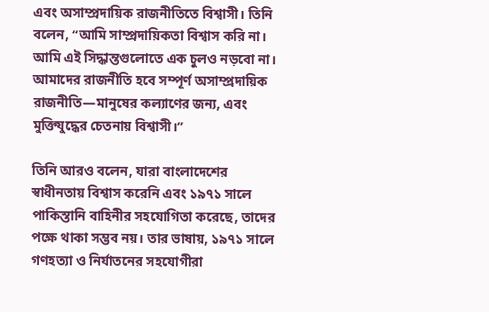এবং অসাম্প্রদায়িক রাজনীতিতে বিশ্বাসী। তিনি বলেন, “আমি সাম্প্রদায়িকতা বিশ্বাস করি না। আমি এই সিদ্ধান্তগুলোতে এক চুলও নড়বো না। আমাদের রাজনীতি হবে সম্পূর্ণ অসাম্প্রদায়িক রাজনীতি—মানুষের কল্যাণের জন্য, এবং মুক্তিযুদ্ধের চেতনায় বিশ্বাসী।”

তিনি আরও বলেন, যারা বাংলাদেশের স্বাধীনতায় বিশ্বাস করেনি এবং ১৯৭১ সালে পাকিস্তানি বাহিনীর সহযোগিতা করেছে, তাদের পক্ষে থাকা সম্ভব নয়। তার ভাষায়, ১৯৭১ সালে গণহত্যা ও নির্যাতনের সহযোগীরা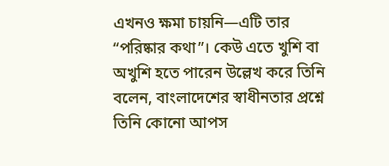এখনও ক্ষমা চায়নি—এটি তার “পরিষ্কার কথা”। কেউ এতে খুশি বা অখুশি হতে পারেন উল্লেখ করে তিনি বলেন, বাংলাদেশের স্বাধীনতার প্রশ্নে তিনি কোনো আপস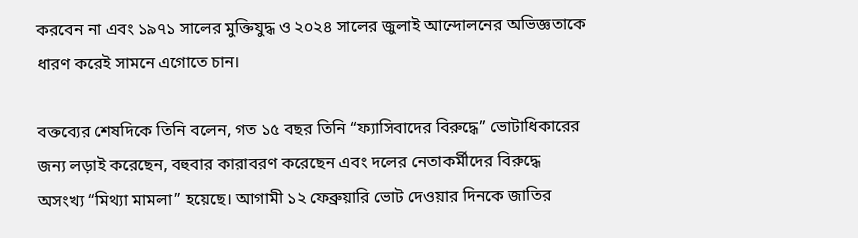করবেন না এবং ১৯৭১ সালের মুক্তিযুদ্ধ ও ২০২৪ সালের জুলাই আন্দোলনের অভিজ্ঞতাকে ধারণ করেই সামনে এগোতে চান।

বক্তব্যের শেষদিকে তিনি বলেন, গত ১৫ বছর তিনি “ফ্যাসিবাদের বিরুদ্ধে” ভোটাধিকারের জন্য লড়াই করেছেন, বহুবার কারাবরণ করেছেন এবং দলের নেতাকর্মীদের বিরুদ্ধে অসংখ্য “মিথ্যা মামলা” হয়েছে। আগামী ১২ ফেব্রুয়ারি ভোট দেওয়ার দিনকে জাতির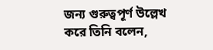জন্য গুরুত্বপূর্ণ উল্লেখ করে তিনি বলেন,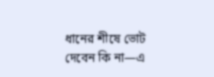ধানের শীষে ভোট দেবেন কি না—এ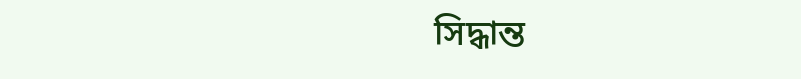সিদ্ধান্ত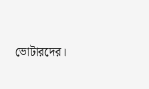ভোটারদের।